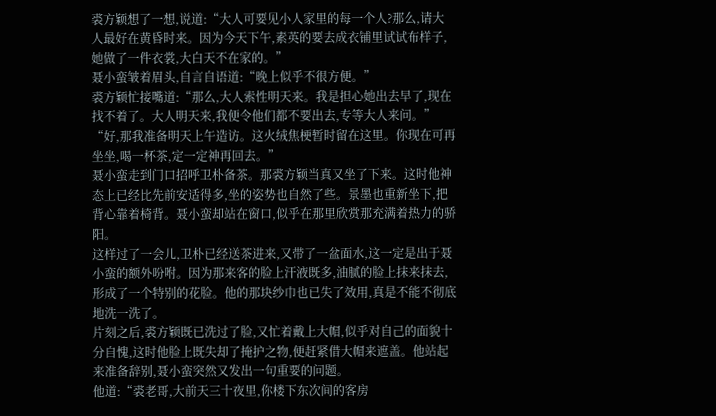裘方颖想了一想,说道:“大人可要见小人家里的每一个人?那么,请大人最好在黄昏时来。因为今天下午,素英的要去成衣铺里试试布样子,她做了一件衣裳,大白天不在家的。”
聂小蛮皱着眉头,自言自语道:“晚上似乎不很方便。”
裘方颖忙接嘴道:“那么,大人索性明天来。我是担心她出去早了,现在找不着了。大人明天来,我便令他们都不要出去,专等大人来问。”
“好,那我准备明天上午造访。这火绒焦梗暂时留在这里。你现在可再坐坐,喝一杯茶,定一定神再回去。”
聂小蛮走到门口招呼卫朴备茶。那裘方颖当真又坐了下来。这时他神态上已经比先前安适得多,坐的姿势也自然了些。景墨也重新坐下,把背心靠着椅背。聂小蛮却站在窗口,似乎在那里欣赏那充满着热力的骄阳。
这样过了一会儿,卫朴已经送茶进来,又带了一盆面水,这一定是出于聂小蛮的额外吩咐。因为那来客的脸上汗液既多,油腻的脸上抹来抹去,形成了一个特别的花脸。他的那块纱巾也已失了效用,真是不能不彻底地洗一洗了。
片刻之后,裘方颖既已洗过了脸,又忙着戴上大帽,似乎对自己的面貌十分自愧,这时他脸上既失却了掩护之物,便赶紧借大帽来遮盖。他站起来准备辞别,聂小蛮突然又发出一句重要的问题。
他道:“裘老哥,大前天三十夜里,你楼下东次间的客房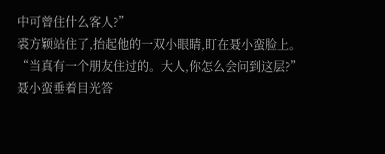中可曾住什么客人?”
裘方颖站住了,抬起他的一双小眼睛,盯在聂小蛮脸上。
“当真有一个朋友住过的。大人,你怎么会问到这层?”
聂小蛮垂着目光答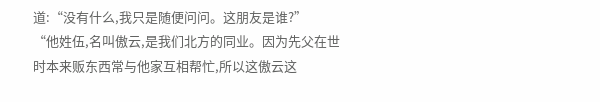道:“没有什么,我只是随便问问。这朋友是谁?”
“他姓伍,名叫傲云,是我们北方的同业。因为先父在世时本来贩东西常与他家互相帮忙,所以这傲云这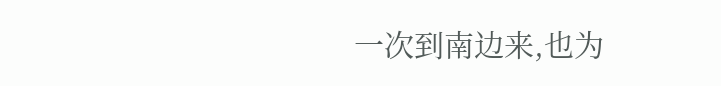一次到南边来,也为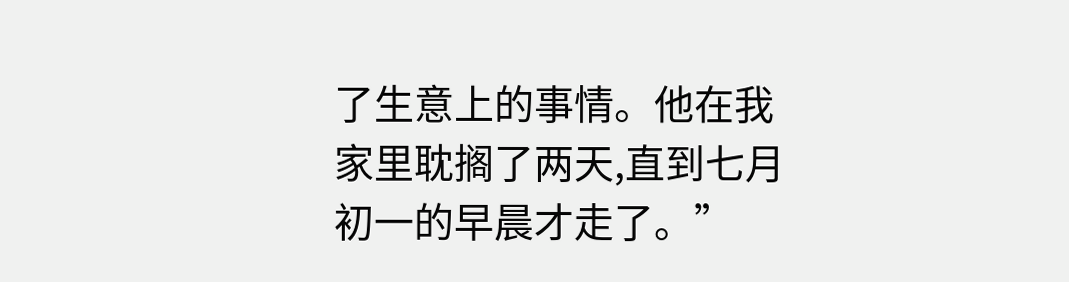了生意上的事情。他在我家里耽搁了两天,直到七月初一的早晨才走了。”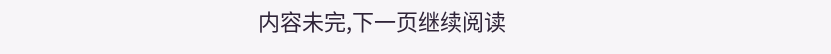内容未完,下一页继续阅读